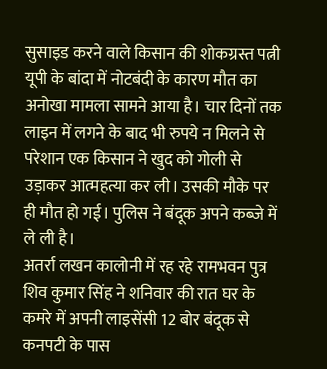सुसाइड करने वाले किसान की शोकग्रस्त पत्नी
यूपी के बांदा में नोटबंदी के कारण मौत का अनोखा मामला सामने आया है। चार दिनों तक लाइन में लगने के बाद भी रुपये न मिलने से परेशान एक किसान ने खुद को गोली से उड़ाकर आत्महत्या कर ली। उसकी मौके पर ही मौत हो गई। पुलिस ने बंदूक अपने कब्जे में ले ली है।
अतर्रा लखन कालोनी में रह रहे रामभवन पुत्र शिव कुमार सिंह ने शनिवार की रात घर के कमरे में अपनी लाइसेंसी 12 बोर बंदूक से कनपटी के पास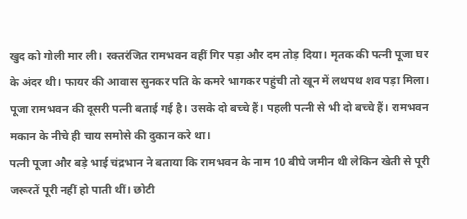खुद को गोली मार ली। रक्तरंजित रामभवन वहीं गिर पड़ा और दम तोड़ दिया। मृतक की पत्नी पूजा घर के अंदर थी। फायर की आवास सुनकर पति के कमरे भागकर पहुंची तो खून में लथपथ शव पड़ा मिला। पूजा रामभवन की दूसरी पत्नी बताई गई है। उसके दो बच्चे हैं। पहली पत्नी से भी दो बच्चे हैं। रामभवन मकान के नीचे ही चाय समोसे की दुकान करे था।
पत्नी पूजा और बड़े भाई चंद्रभान ने बताया कि रामभवन के नाम 10 बीघे जमीन थी लेकिन खेती से पूरी जरूरतें पूरी नहीं हो पाती थीं। छोटी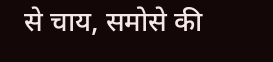से चाय, समोसे की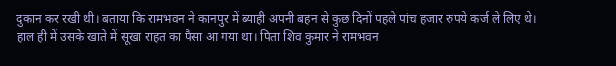दुकान कर रखी थी। बताया कि रामभवन ने कानपुर में ब्याही अपनी बहन से कुछ दिनों पहले पांच हजार रुपये कर्ज ले लिए थे। हाल ही में उसके खाते में सूखा राहत का पैसा आ गया था। पिता शिव कुमार ने रामभवन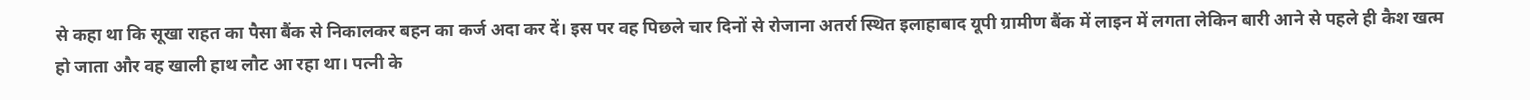से कहा था कि सूखा राहत का पैसा बैंक से निकालकर बहन का कर्ज अदा कर दें। इस पर वह पिछले चार दिनों से रोजाना अतर्रा स्थित इलाहाबाद यूपी ग्रामीण बैंक में लाइन में लगता लेकिन बारी आने से पहले ही कैश खत्म हो जाता और वह खाली हाथ लौट आ रहा था। पत्नी के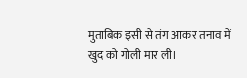मुताबिक इसी से तंग आकर तनाव में खुद को गोली मार ली।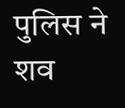पुलिस ने शव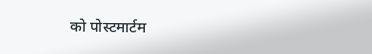को पोस्टमार्टम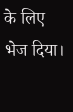के लिए भेज दिया।